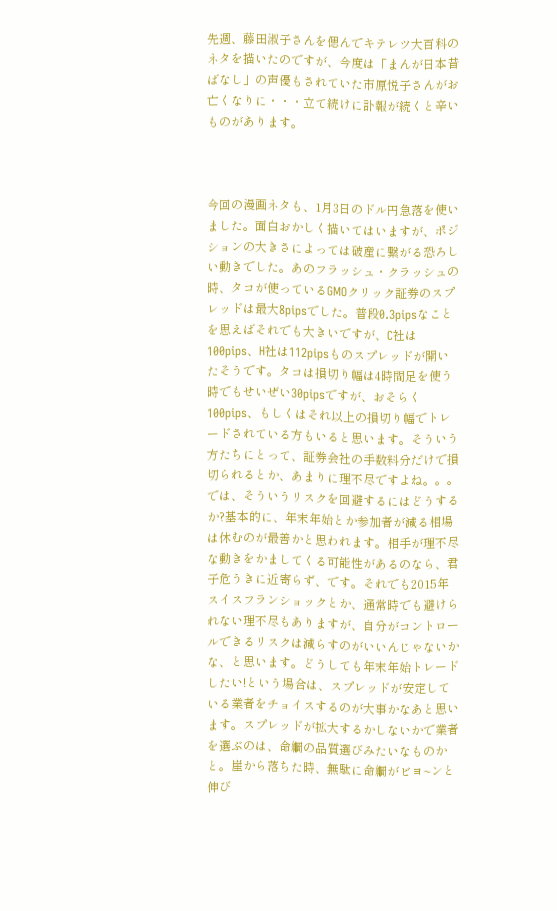先週、藤田淑子さんを偲んでキテレツ大百科のネタを描いたのですが、今度は「まんが日本昔ばなし」の声優もされていた市原悦子さんがお亡くなりに・・・立て続けに訃報が続くと辛いものがあります。



今回の漫画ネタも、1月3日のドル円急落を使いました。面白おかしく描いてはいますが、ポジションの大きさによっては破産に繋がる恐ろしい動きでした。あのフラッシュ・クラッシュの時、タコが使っているGMOクリック証券のスプレッドは最大8pipsでした。普段0.3pipsなことを思えばそれでも大きいですが、C社は100pips、H社は112pipsものスプレッドが開いたそうです。タコは損切り幅は4時間足を使う時でもせいぜい30pipsですが、おそらく100pips、もしくはそれ以上の損切り幅でトレードされている方もいると思います。そういう方たちにとって、証券会社の手数料分だけで損切られるとか、あまりに理不尽ですよね。。。では、そういうリスクを回避するにはどうするか?基本的に、年末年始とか参加者が減る相場は休むのが最善かと思われます。相手が理不尽な動きをかましてくる可能性があるのなら、君子危うきに近寄らず、です。それでも2015年スイスフランショックとか、通常時でも避けられない理不尽もありますが、自分がコントロールできるリスクは減らすのがいいんじゃないかな、と思います。どうしても年末年始トレードしたい!という場合は、スプレッドが安定している業者をチョイスするのが大事かなあと思います。スプレッドが拡大するかしないかで業者を選ぶのは、命綱の品質選びみたいなものかと。崖から落ちた時、無駄に命綱がビヨ~ンと伸び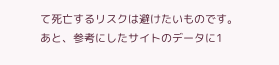て死亡するリスクは避けたいものです。あと、参考にしたサイトのデータに1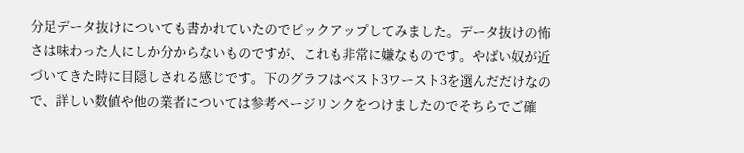分足データ抜けについても書かれていたのでピックアップしてみました。データ抜けの怖さは味わった人にしか分からないものですが、これも非常に嫌なものです。やばい奴が近づいてきた時に目隠しされる感じです。下のグラフはベスト3ワースト3を選んだだけなので、詳しい数値や他の業者については参考ページリンクをつけましたのでそちらでご確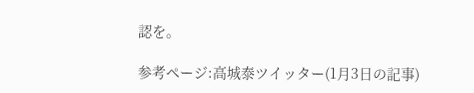認を。

参考ページ:高城泰ツイッター(1月3日の記事)